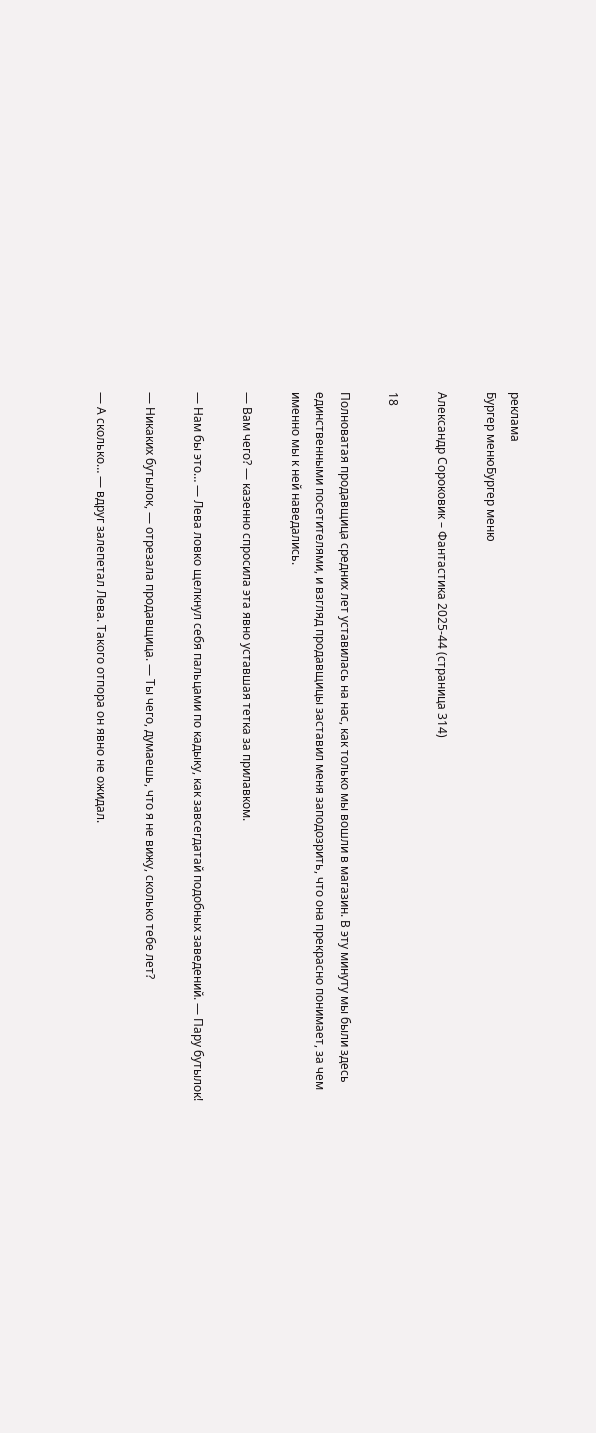реклама
Бургер менюБургер меню

Александр Сороковик – Фантастика 2025-44 (страница 314)

18

Полноватая продавщица средних лет уставилась на нас, как только мы вошли в магазин. В эту минуту мы были здесь единственными посетителями, и взгляд продавщицы заставил меня заподозрить, что она прекрасно понимает, за чем именно мы к ней наведались.

— Вам чего? — казенно спросила эта явно уставшая тетка за прилавком.

— Нам бы это… — Лева ловко щелкнул себя пальцами по кадыку, как завсегдатай подобных заведений. — Пару бутылок!

— Никаких бутылок, — отрезала продавщица. — Ты чего, думаешь, что я не вижу, сколько тебе лет?

— А сколько… — вдруг залепетал Лева. Такого отпора он явно не ожидал.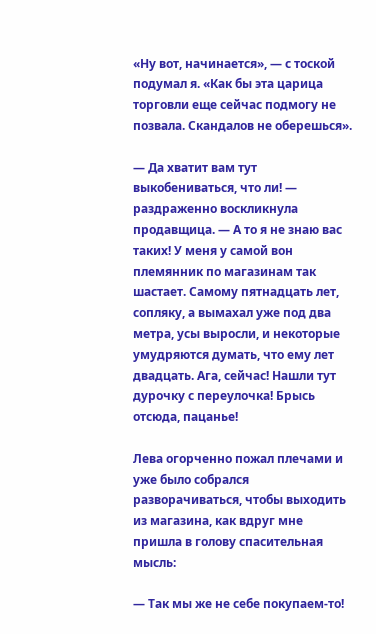«Ну вот, начинается», — с тоской подумал я. «Как бы эта царица торговли еще сейчас подмогу не позвала. Скандалов не оберешься».

— Да хватит вам тут выкобениваться, что ли! — раздраженно воскликнула продавщица. — А то я не знаю вас таких! У меня у самой вон племянник по магазинам так шастает. Самому пятнадцать лет, сопляку, а вымахал уже под два метра, усы выросли, и некоторые умудряются думать, что ему лет двадцать. Ага, сейчас! Нашли тут дурочку с переулочка! Брысь отсюда, пацанье!

Лева огорченно пожал плечами и уже было собрался разворачиваться, чтобы выходить из магазина, как вдруг мне пришла в голову спасительная мысль:

— Так мы же не себе покупаем-то!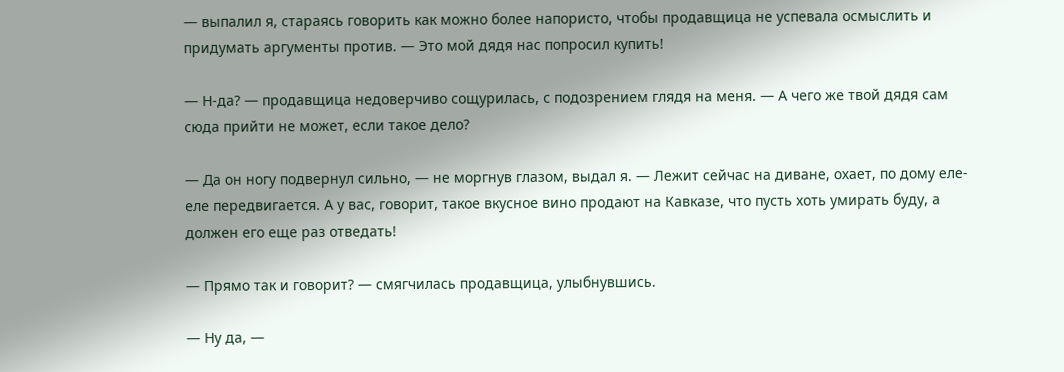— выпалил я, стараясь говорить как можно более напористо, чтобы продавщица не успевала осмыслить и придумать аргументы против. — Это мой дядя нас попросил купить!

— Н-да? — продавщица недоверчиво сощурилась, с подозрением глядя на меня. — А чего же твой дядя сам сюда прийти не может, если такое дело?

— Да он ногу подвернул сильно, — не моргнув глазом, выдал я. — Лежит сейчас на диване, охает, по дому еле-еле передвигается. А у вас, говорит, такое вкусное вино продают на Кавказе, что пусть хоть умирать буду, а должен его еще раз отведать!

— Прямо так и говорит? — смягчилась продавщица, улыбнувшись.

— Ну да, —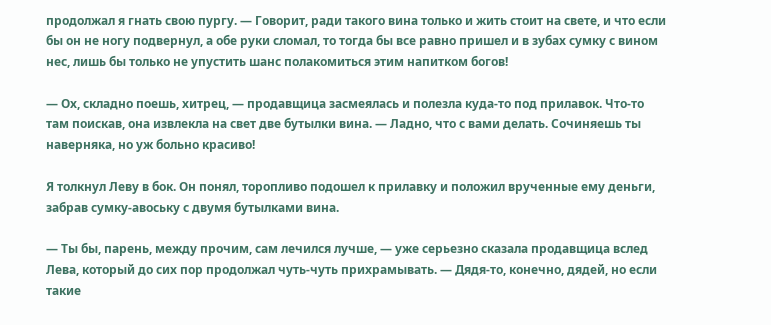продолжал я гнать свою пургу. — Говорит, ради такого вина только и жить стоит на свете, и что если бы он не ногу подвернул, а обе руки сломал, то тогда бы все равно пришел и в зубах сумку с вином нес, лишь бы только не упустить шанс полакомиться этим напитком богов!

— Ох, складно поешь, хитрец, — продавщица засмеялась и полезла куда-то под прилавок. Что-то там поискав, она извлекла на свет две бутылки вина. — Ладно, что с вами делать. Сочиняешь ты наверняка, но уж больно красиво!

Я толкнул Леву в бок. Он понял, торопливо подошел к прилавку и положил врученные ему деньги, забрав сумку-авоську с двумя бутылками вина.

— Ты бы, парень, между прочим, сам лечился лучше, — уже серьезно сказала продавщица вслед Лева, который до сих пор продолжал чуть-чуть прихрамывать. — Дядя-то, конечно, дядей, но если такие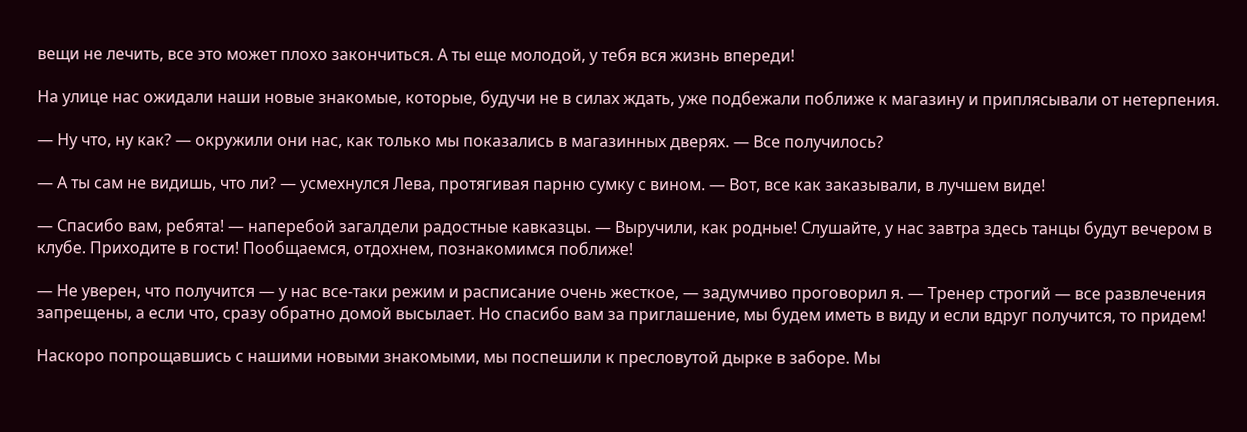вещи не лечить, все это может плохо закончиться. А ты еще молодой, у тебя вся жизнь впереди!

На улице нас ожидали наши новые знакомые, которые, будучи не в силах ждать, уже подбежали поближе к магазину и приплясывали от нетерпения.

— Ну что, ну как? — окружили они нас, как только мы показались в магазинных дверях. — Все получилось?

— А ты сам не видишь, что ли? — усмехнулся Лева, протягивая парню сумку с вином. — Вот, все как заказывали, в лучшем виде!

— Спасибо вам, ребята! — наперебой загалдели радостные кавказцы. — Выручили, как родные! Слушайте, у нас завтра здесь танцы будут вечером в клубе. Приходите в гости! Пообщаемся, отдохнем, познакомимся поближе!

— Не уверен, что получится — у нас все-таки режим и расписание очень жесткое, — задумчиво проговорил я. — Тренер строгий — все развлечения запрещены, а если что, сразу обратно домой высылает. Но спасибо вам за приглашение, мы будем иметь в виду и если вдруг получится, то придем!

Наскоро попрощавшись с нашими новыми знакомыми, мы поспешили к пресловутой дырке в заборе. Мы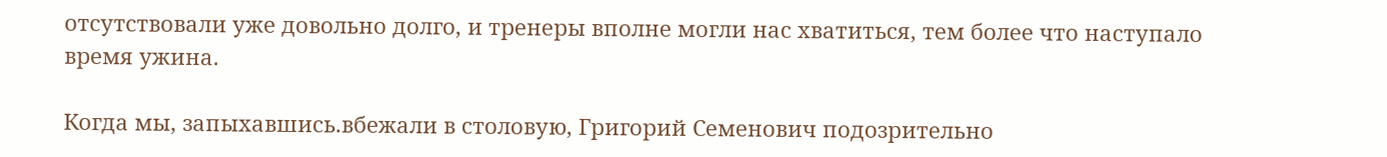отсутствовали уже довольно долго, и тренеры вполне могли нас хватиться, тем более что наступало время ужина.

Когда мы, запыхавшись.вбежали в столовую, Григорий Семенович подозрительно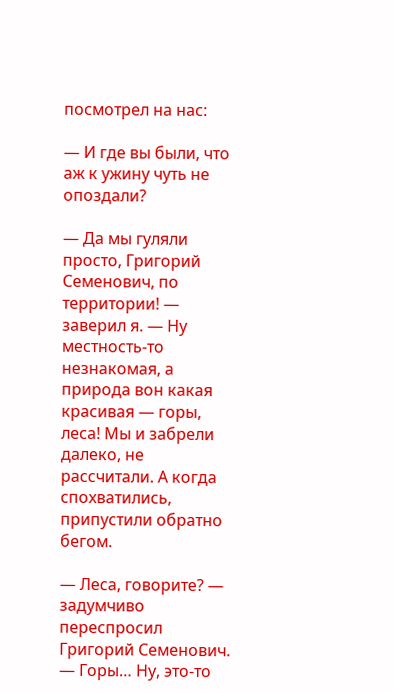посмотрел на нас:

— И где вы были, что аж к ужину чуть не опоздали?

— Да мы гуляли просто, Григорий Семенович, по территории! — заверил я. — Ну местность-то незнакомая, а природа вон какая красивая — горы, леса! Мы и забрели далеко, не рассчитали. А когда спохватились, припустили обратно бегом.

— Леса, говорите? — задумчиво переспросил Григорий Семенович. — Горы… Ну, это-то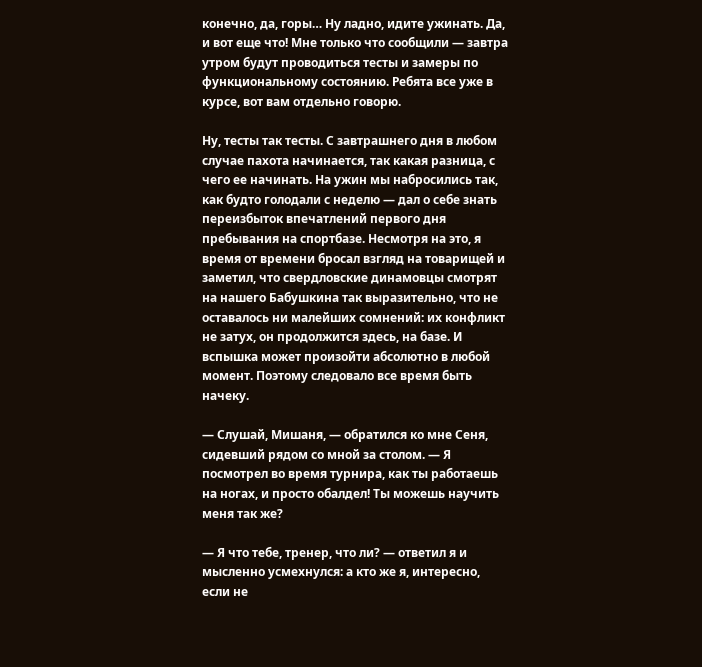конечно, да, горы… Ну ладно, идите ужинать. Да, и вот еще что! Мне только что сообщили — завтра утром будут проводиться тесты и замеры по функциональному состоянию. Ребята все уже в курсе, вот вам отдельно говорю.

Ну, тесты так тесты. С завтрашнего дня в любом случае пахота начинается, так какая разница, с чего ее начинать. На ужин мы набросились так, как будто голодали с неделю — дал о себе знать переизбыток впечатлений первого дня пребывания на спортбазе. Несмотря на это, я время от времени бросал взгляд на товарищей и заметил, что свердловские динамовцы смотрят на нашего Бабушкина так выразительно, что не оставалось ни малейших сомнений: их конфликт не затух, он продолжится здесь, на базе. И вспышка может произойти абсолютно в любой момент. Поэтому следовало все время быть начеку.

— Слушай, Мишаня, — обратился ко мне Сеня, сидевший рядом со мной за столом. — Я посмотрел во время турнира, как ты работаешь на ногах, и просто обалдел! Ты можешь научить меня так же?

— Я что тебе, тренер, что ли? — ответил я и мысленно усмехнулся: а кто же я, интересно, если не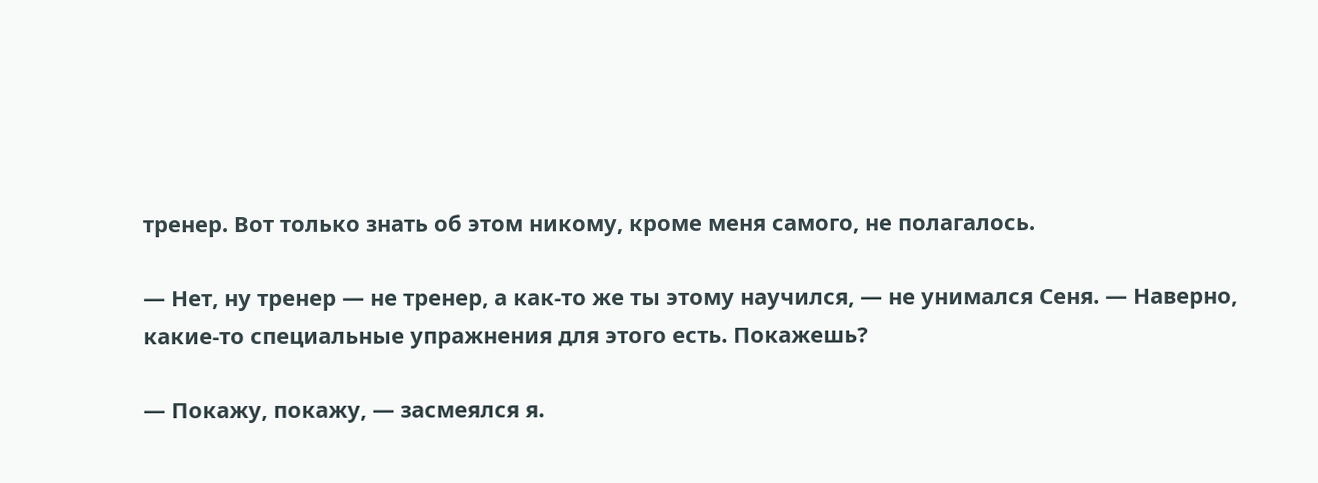тренер. Вот только знать об этом никому, кроме меня самого, не полагалось.

— Нет, ну тренер — не тренер, а как-то же ты этому научился, — не унимался Сеня. — Наверно, какие-то специальные упражнения для этого есть. Покажешь?

— Покажу, покажу, — засмеялся я.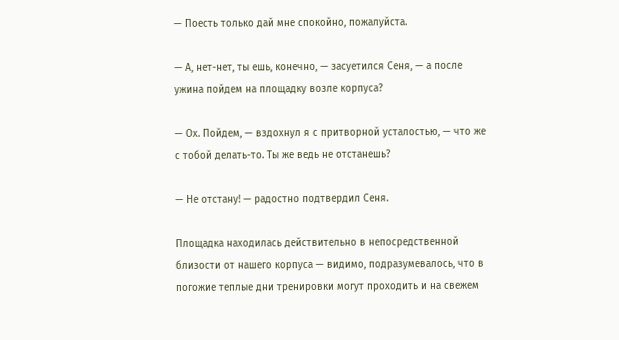— Поесть только дай мне спокойно, пожалуйста.

— А, нет-нет, ты ешь, конечно, — засуетился Сеня, — а после ужина пойдем на площадку возле корпуса?

— Ох. Пойдем, — вздохнул я с притворной усталостью, — что же с тобой делать-то. Ты же ведь не отстанешь?

— Не отстану! — радостно подтвердил Сеня.

Площадка находилась действительно в непосредственной близости от нашего корпуса — видимо, подразумевалось, что в погожие теплые дни тренировки могут проходить и на свежем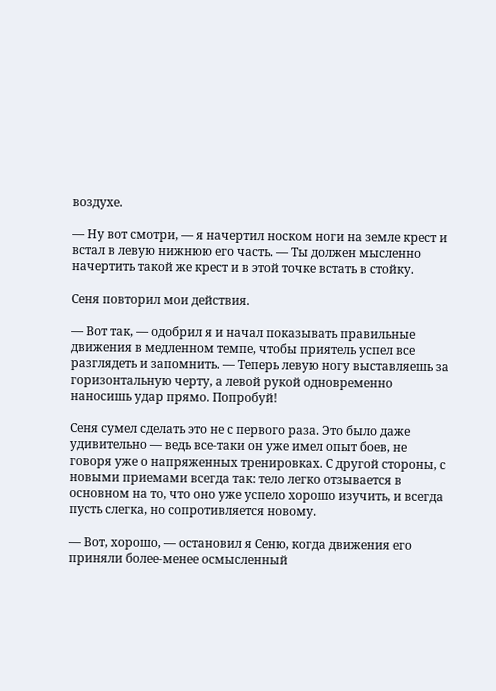воздухе.

— Ну вот смотри, — я начертил носком ноги на земле крест и встал в левую нижнюю его часть. — Ты должен мысленно начертить такой же крест и в этой точке встать в стойку.

Сеня повторил мои действия.

— Вот так, — одобрил я и начал показывать правильные движения в медленном темпе, чтобы приятель успел все разглядеть и запомнить. — Теперь левую ногу выставляешь за горизонтальную черту, а левой рукой одновременно наносишь удар прямо. Попробуй!

Сеня сумел сделать это не с первого раза. Это было даже удивительно — ведь все-таки он уже имел опыт боев, не говоря уже о напряженных тренировках. С другой стороны, с новыми приемами всегда так: тело легко отзывается в основном на то, что оно уже успело хорошо изучить, и всегда пусть слегка, но сопротивляется новому.

— Вот, хорошо, — остановил я Сеню, когда движения его приняли более-менее осмысленный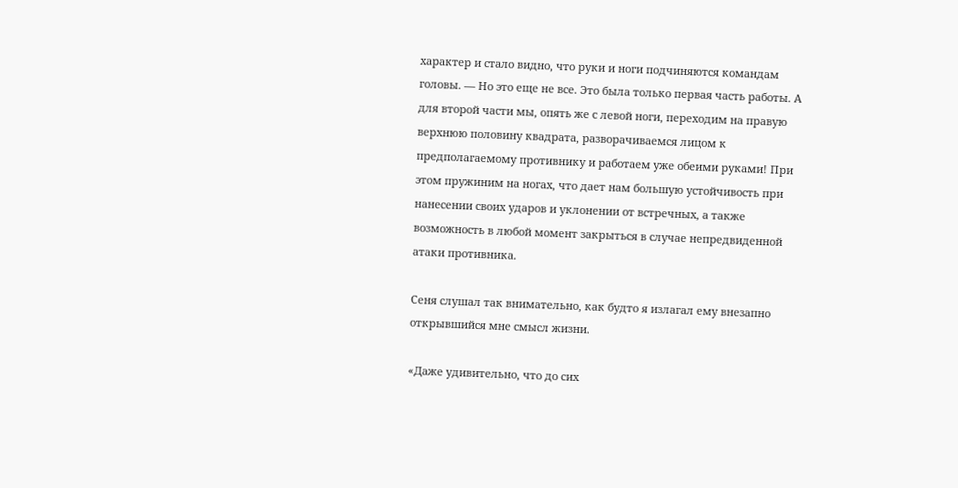характер и стало видно, что руки и ноги подчиняются командам головы. — Но это еще не все. Это была только первая часть работы. А для второй части мы, опять же с левой ноги, переходим на правую верхнюю половину квадрата, разворачиваемся лицом к предполагаемому противнику и работаем уже обеими руками! При этом пружиним на ногах, что дает нам большую устойчивость при нанесении своих ударов и уклонении от встречных, а также возможность в любой момент закрыться в случае непредвиденной атаки противника.

Сеня слушал так внимательно, как будто я излагал ему внезапно открывшийся мне смысл жизни.

«Даже удивительно, что до сих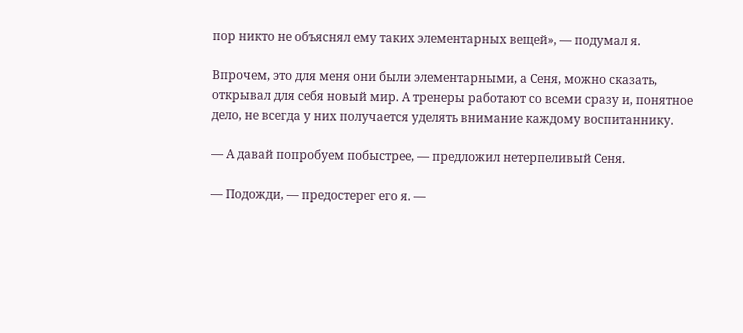пор никто не объяснял ему таких элементарных вещей», — подумал я.

Впрочем, это для меня они были элементарными, а Сеня, можно сказать, открывал для себя новый мир. А тренеры работают со всеми сразу и, понятное дело, не всегда у них получается уделять внимание каждому воспитаннику.

— А давай попробуем побыстрее, — предложил нетерпеливый Сеня.

— Подожди, — предостерег его я. —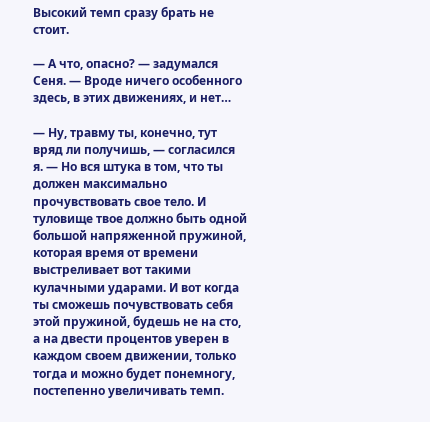Высокий темп сразу брать не стоит.

— А что, опасно? — задумался Сеня. — Вроде ничего особенного здесь, в этих движениях, и нет…

— Ну, травму ты, конечно, тут вряд ли получишь, — согласился я. — Но вся штука в том, что ты должен максимально прочувствовать свое тело. И туловище твое должно быть одной большой напряженной пружиной, которая время от времени выстреливает вот такими кулачными ударами. И вот когда ты сможешь почувствовать себя этой пружиной, будешь не на сто, а на двести процентов уверен в каждом своем движении, только тогда и можно будет понемногу, постепенно увеличивать темп.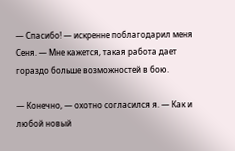— Спасибо! — искренне поблагодарил меня Сеня. — Мне кажется, такая работа дает гораздо больше возможностей в бою.

— Конечно, — охотно согласился я. — Как и любой новый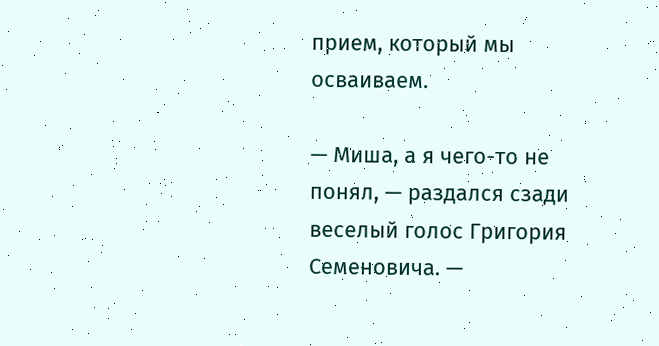прием, который мы осваиваем.

— Миша, а я чего-то не понял, — раздался сзади веселый голос Григория Семеновича. —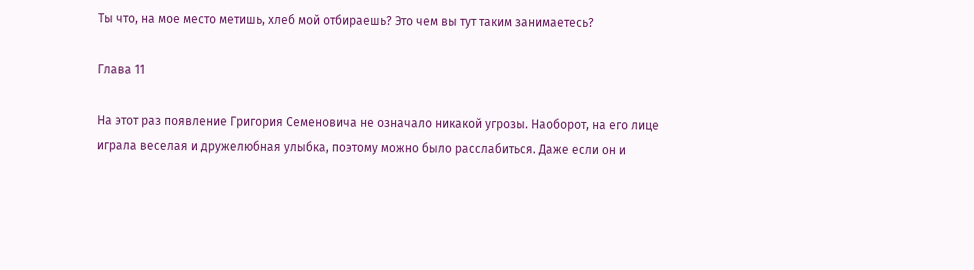Ты что, на мое место метишь, хлеб мой отбираешь? Это чем вы тут таким занимаетесь?

Глава 11

На этот раз появление Григория Семеновича не означало никакой угрозы. Наоборот, на его лице играла веселая и дружелюбная улыбка, поэтому можно было расслабиться. Даже если он и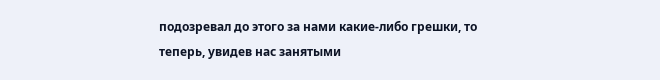подозревал до этого за нами какие-либо грешки, то теперь, увидев нас занятыми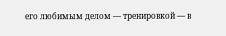его любимым делом — тренировкой — в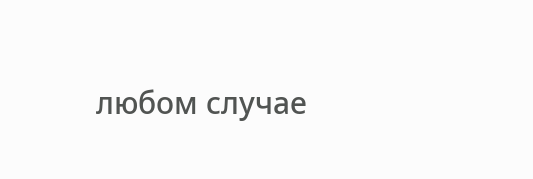любом случае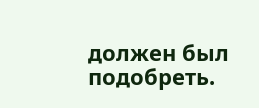должен был подобреть.